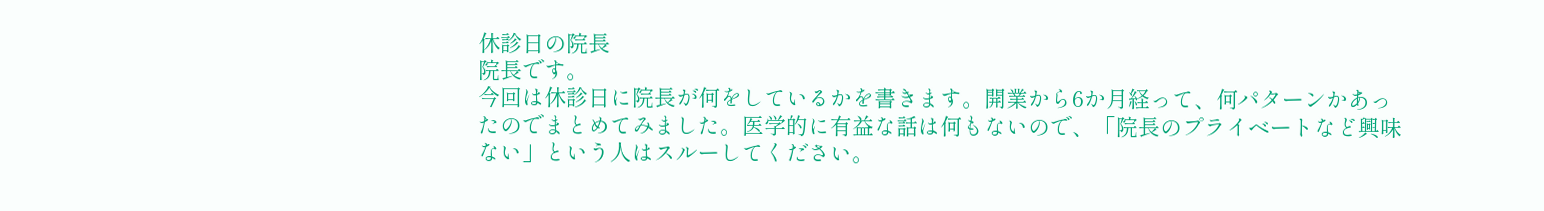休診日の院長
院長です。
今回は休診日に院長が何をしているかを書きます。開業から6か月経って、何パターンかあったのでまとめてみました。医学的に有益な話は何もないので、「院長のプライベートなど興味ない」という人はスルーしてください。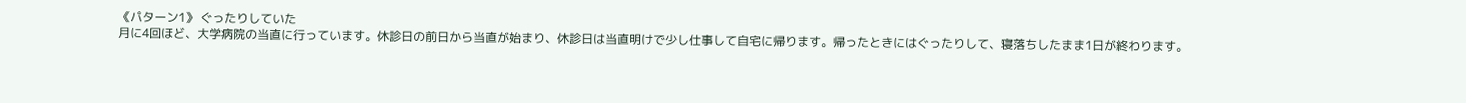《パターン1》 ぐったりしていた
月に4回ほど、大学病院の当直に行っています。休診日の前日から当直が始まり、休診日は当直明けで少し仕事して自宅に帰ります。帰ったときにはぐったりして、寝落ちしたまま1日が終わります。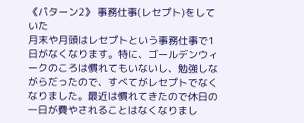《パターン2》 事務仕事(レセプト)をしていた
月末や月頭はレセプトという事務仕事で1日がなくなります。特に、ゴールデンウィークのころは慣れてもいないし、勉強しながらだったので、すべてがレセプトでなくなりました。最近は慣れてきたので休日の一日が費やされることはなくなりまし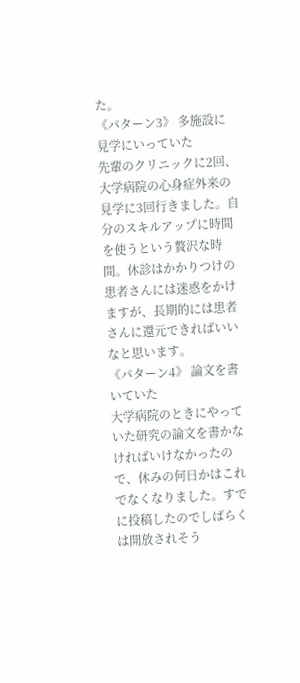た。
《パターン3》 多施設に見学にいっていた
先輩のクリニックに2回、大学病院の心身症外来の見学に3回行きました。自分のスキルアップに時間を使うという贅沢な時間。休診はかかりつけの患者さんには迷惑をかけますが、長期的には患者さんに還元できればいいなと思います。
《パターン4》 論文を書いていた
大学病院のときにやっていた研究の論文を書かなければいけなかったので、休みの何日かはこれでなくなりました。すでに投稿したのでしばらくは開放されそう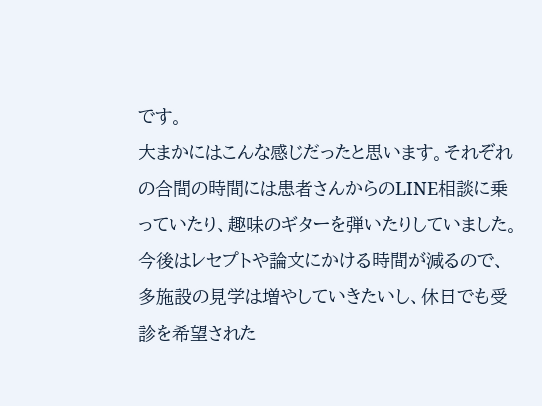です。
大まかにはこんな感じだったと思います。それぞれの合間の時間には患者さんからのLINE相談に乗っていたり、趣味のギターを弾いたりしていました。
今後はレセプトや論文にかける時間が減るので、多施設の見学は増やしていきたいし、休日でも受診を希望された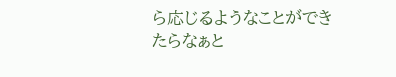ら応じるようなことができたらなぁと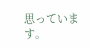思っています。